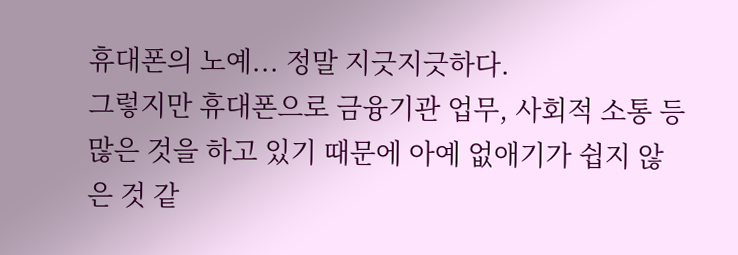휴대폰의 노예... 정말 지긋지긋하다.
그렇지만 휴대폰으로 금융기관 업무, 사회적 소통 등 많은 것을 하고 있기 때문에 아예 없애기가 쉽지 않은 것 같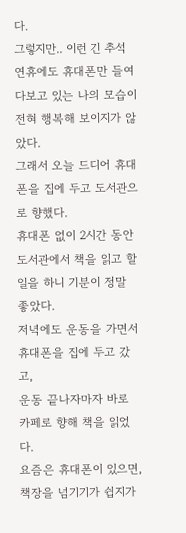다.
그렇지만.. 이런 긴 추석연휴에도 휴대폰만 들여다보고 있는 나의 모습이 전혀 행복해 보이지가 않았다.
그래서 오늘 드디어 휴대폰을 집에 두고 도서관으로 향했다.
휴대폰 없이 2시간 동안 도서관에서 책을 읽고 할일을 하니 기분이 정말 좋았다.
저녁에도 운동을 가면서 휴대폰을 집에 두고 갔고,
운동 끝나자마자 바로 카페로 향해 책을 읽었다.
요즘은 휴대폰이 있으면, 책장을 넘기기가 쉽지가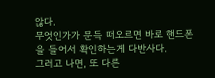않다.
무엇인가가 문득 떠오르면 바로 핸드폰을 들어서 확인하는게 다반사다.
그러고 나면, 또 다른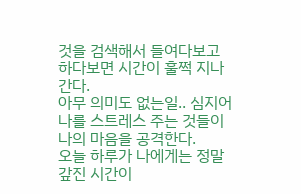것을 검색해서 들여다보고 하다보면 시간이 훌쩍 지나간다.
아무 의미도 없는일.. 심지어 나를 스트레스 주는 것들이 나의 마음을 공격한다.
오늘 하루가 나에게는 정말 갚진 시간이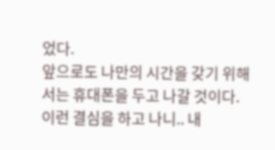었다.
앞으로도 나만의 시간을 갖기 위해서는 휴대폰을 두고 나갈 것이다.
이런 결심을 하고 나니.. 내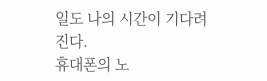일도 나의 시간이 기다려진다.
휴대폰의 노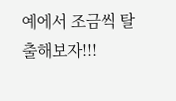예에서 조금씩 탈출해보자!!!